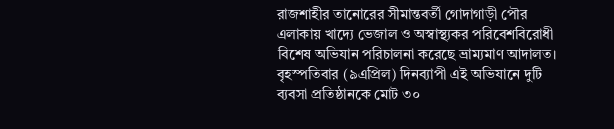রাজশাহীর তানোরের সীমান্তবর্তী গোদাগাড়ী পৌর এলাকায় খাদ্যে ভেজাল ও অস্বাস্থ্যকর পরিবেশবিরোধী বিশেষ অভিযান পরিচালনা করেছে ভ্রাম্যমাণ আদালত।
বৃহস্পতিবার (৯এপ্রিল) দিনব্যাপী এই অভিযানে দুটি ব্যবসা প্রতিষ্ঠানকে মোট ৩০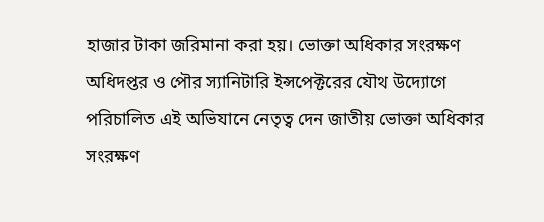হাজার টাকা জরিমানা করা হয়। ভোক্তা অধিকার সংরক্ষণ অধিদপ্তর ও পৌর স্যানিটারি ইন্সপেক্টরের যৌথ উদ্যোগে পরিচালিত এই অভিযানে নেতৃত্ব দেন জাতীয় ভোক্তা অধিকার সংরক্ষণ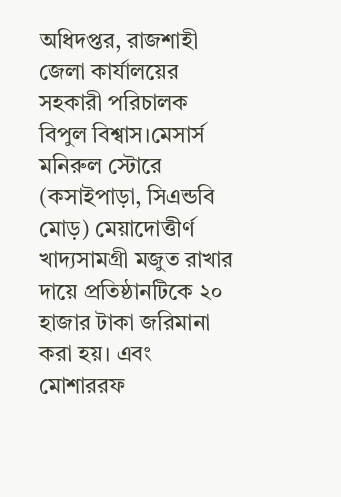অধিদপ্তর, রাজশাহী জেলা কার্যালয়ের সহকারী পরিচালক বিপুল বিশ্বাস।মেসার্স মনিরুল স্টোরে (কসাইপাড়া, সিএন্ডবি মোড়) মেয়াদোত্তীর্ণ খাদ্যসামগ্রী মজুত রাখার দায়ে প্রতিষ্ঠানটিকে ২০ হাজার টাকা জরিমানা করা হয়। এবং মোশাররফ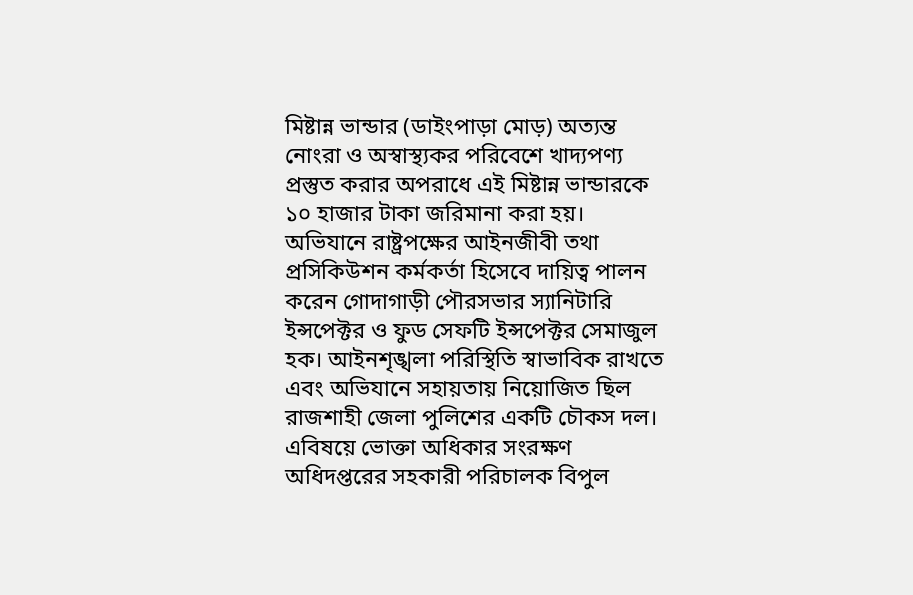মিষ্টান্ন ভান্ডার (ডাইংপাড়া মোড়) অত্যন্ত নোংরা ও অস্বাস্থ্যকর পরিবেশে খাদ্যপণ্য প্রস্তুত করার অপরাধে এই মিষ্টান্ন ভান্ডারকে ১০ হাজার টাকা জরিমানা করা হয়।
অভিযানে রাষ্ট্রপক্ষের আইনজীবী তথা প্রসিকিউশন কর্মকর্তা হিসেবে দায়িত্ব পালন করেন গোদাগাড়ী পৌরসভার স্যানিটারি ইন্সপেক্টর ও ফুড সেফটি ইন্সপেক্টর সেমাজুল হক। আইনশৃঙ্খলা পরিস্থিতি স্বাভাবিক রাখতে এবং অভিযানে সহায়তায় নিয়োজিত ছিল রাজশাহী জেলা পুলিশের একটি চৌকস দল।
এবিষয়ে ভোক্তা অধিকার সংরক্ষণ অধিদপ্তরের সহকারী পরিচালক বিপুল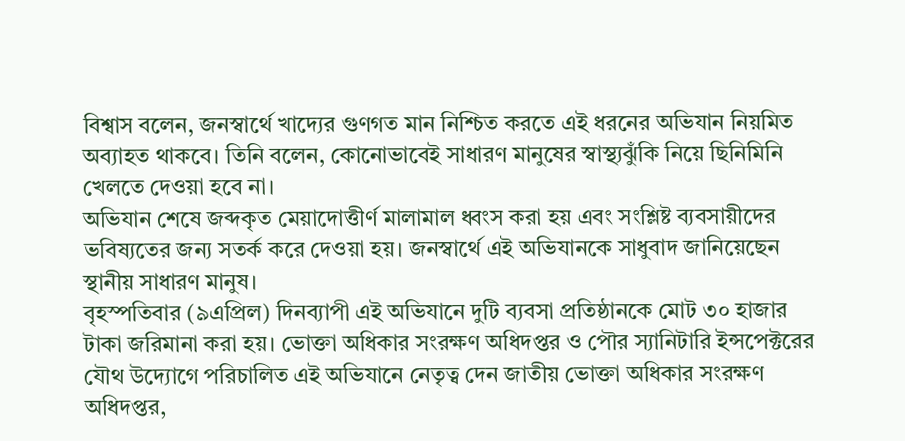বিশ্বাস বলেন, জনস্বার্থে খাদ্যের গুণগত মান নিশ্চিত করতে এই ধরনের অভিযান নিয়মিত অব্যাহত থাকবে। তিনি বলেন, কোনোভাবেই সাধারণ মানুষের স্বাস্থ্যঝুঁকি নিয়ে ছিনিমিনি খেলতে দেওয়া হবে না।
অভিযান শেষে জব্দকৃত মেয়াদোত্তীর্ণ মালামাল ধ্বংস করা হয় এবং সংশ্লিষ্ট ব্যবসায়ীদের ভবিষ্যতের জন্য সতর্ক করে দেওয়া হয়। জনস্বার্থে এই অভিযানকে সাধুবাদ জানিয়েছেন স্থানীয় সাধারণ মানুষ।
বৃহস্পতিবার (৯এপ্রিল) দিনব্যাপী এই অভিযানে দুটি ব্যবসা প্রতিষ্ঠানকে মোট ৩০ হাজার টাকা জরিমানা করা হয়। ভোক্তা অধিকার সংরক্ষণ অধিদপ্তর ও পৌর স্যানিটারি ইন্সপেক্টরের যৌথ উদ্যোগে পরিচালিত এই অভিযানে নেতৃত্ব দেন জাতীয় ভোক্তা অধিকার সংরক্ষণ অধিদপ্তর,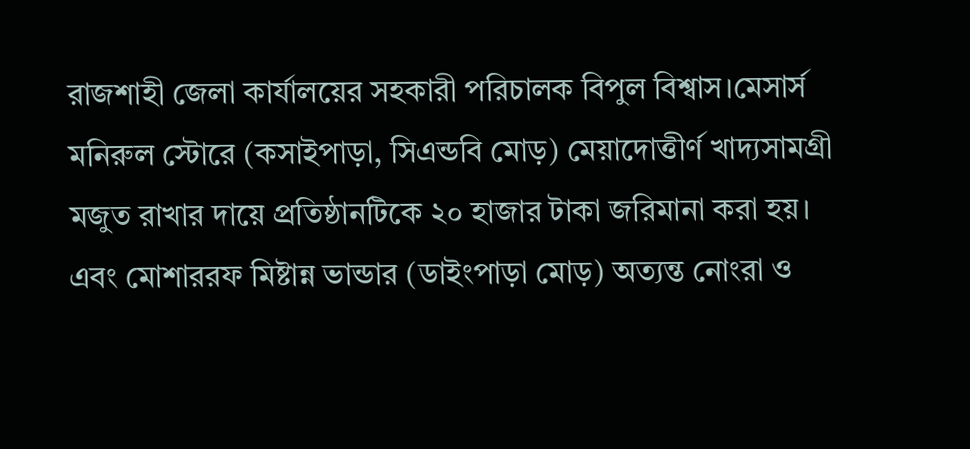রাজশাহী জেলা কার্যালয়ের সহকারী পরিচালক বিপুল বিশ্বাস।মেসার্স মনিরুল স্টোরে (কসাইপাড়া, সিএন্ডবি মোড়) মেয়াদোত্তীর্ণ খাদ্যসামগ্রী মজুত রাখার দায়ে প্রতিষ্ঠানটিকে ২০ হাজার টাকা জরিমানা করা হয়। এবং মোশাররফ মিষ্টান্ন ভান্ডার (ডাইংপাড়া মোড়) অত্যন্ত নোংরা ও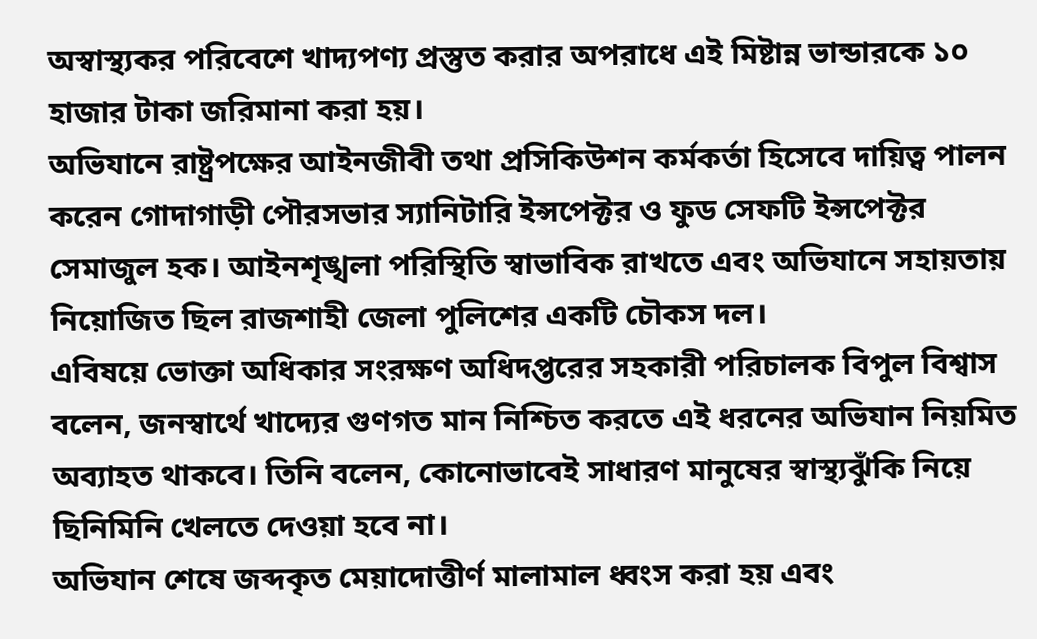অস্বাস্থ্যকর পরিবেশে খাদ্যপণ্য প্রস্তুত করার অপরাধে এই মিষ্টান্ন ভান্ডারকে ১০ হাজার টাকা জরিমানা করা হয়।
অভিযানে রাষ্ট্রপক্ষের আইনজীবী তথা প্রসিকিউশন কর্মকর্তা হিসেবে দায়িত্ব পালন করেন গোদাগাড়ী পৌরসভার স্যানিটারি ইন্সপেক্টর ও ফুড সেফটি ইন্সপেক্টর সেমাজুল হক। আইনশৃঙ্খলা পরিস্থিতি স্বাভাবিক রাখতে এবং অভিযানে সহায়তায় নিয়োজিত ছিল রাজশাহী জেলা পুলিশের একটি চৌকস দল।
এবিষয়ে ভোক্তা অধিকার সংরক্ষণ অধিদপ্তরের সহকারী পরিচালক বিপুল বিশ্বাস বলেন, জনস্বার্থে খাদ্যের গুণগত মান নিশ্চিত করতে এই ধরনের অভিযান নিয়মিত অব্যাহত থাকবে। তিনি বলেন, কোনোভাবেই সাধারণ মানুষের স্বাস্থ্যঝুঁকি নিয়ে ছিনিমিনি খেলতে দেওয়া হবে না।
অভিযান শেষে জব্দকৃত মেয়াদোত্তীর্ণ মালামাল ধ্বংস করা হয় এবং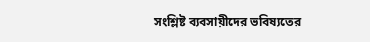সংশ্লিষ্ট ব্যবসায়ীদের ভবিষ্যতের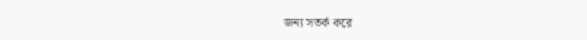জন্য সতর্ক করে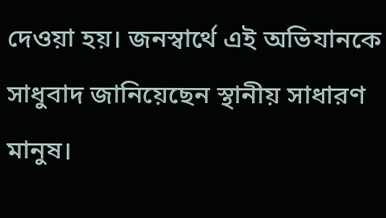দেওয়া হয়। জনস্বার্থে এই অভিযানকে সাধুবাদ জানিয়েছেন স্থানীয় সাধারণ মানুষ।